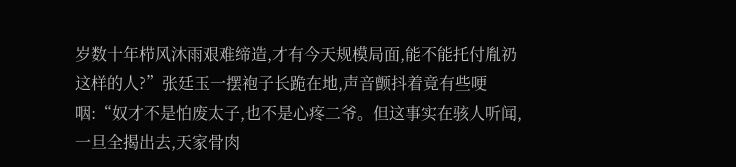岁数十年栉风沐雨艰难缔造,才有今天规模局面,能不能托付胤礽这样的人?”张廷玉一摆袍子长跪在地,声音颤抖着竟有些哽咽:“奴才不是怕废太子,也不是心疼二爷。但这事实在骇人听闻,一旦全揭出去,天家骨肉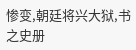惨变,朝廷将兴大狱,书之史册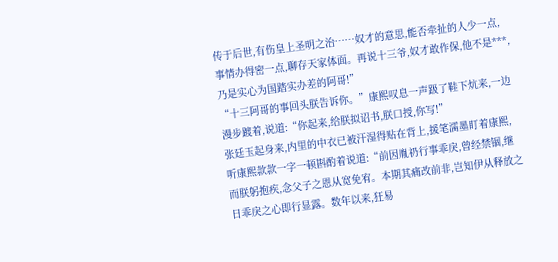传于后世,有伤皇上圣明之治……奴才的意思,能否牵扯的人少一点,事情办得密一点,聊存天家体面。再说十三爷,奴才敢作保,他不是***,乃是实心为国踏实办差的阿哥!”
“十三阿哥的事回头朕告诉你。”康熙叹息一声趿了鞋下炕来,一边漫步踱着,说道:“你起来,给朕拟诏书,朕口授,你写!”
张廷玉起身来,内里的中衣已被汗湿得贴在背上,援笔濡墨盯着康熙,听康熙款款一字一顿斟酌着说道:“前因胤礽行事乖戾,曾经禁锢,继而朕躬抱疾,念父子之恩从宽免宥。本期其痛改前非,岂知伊从释放之日乖戾之心即行显露。数年以来,狂易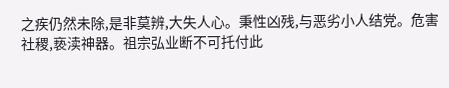之疾仍然未除,是非莫辨,大失人心。秉性凶残,与恶劣小人结党。危害社稷,亵渎神器。祖宗弘业断不可托付此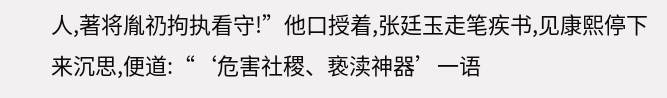人,著将胤礽拘执看守!”他口授着,张廷玉走笔疾书,见康熙停下来沉思,便道:“‘危害社稷、亵渎神器’一语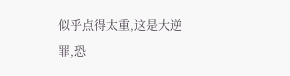似乎点得太重,这是大逆罪,恐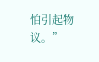怕引起物议。”